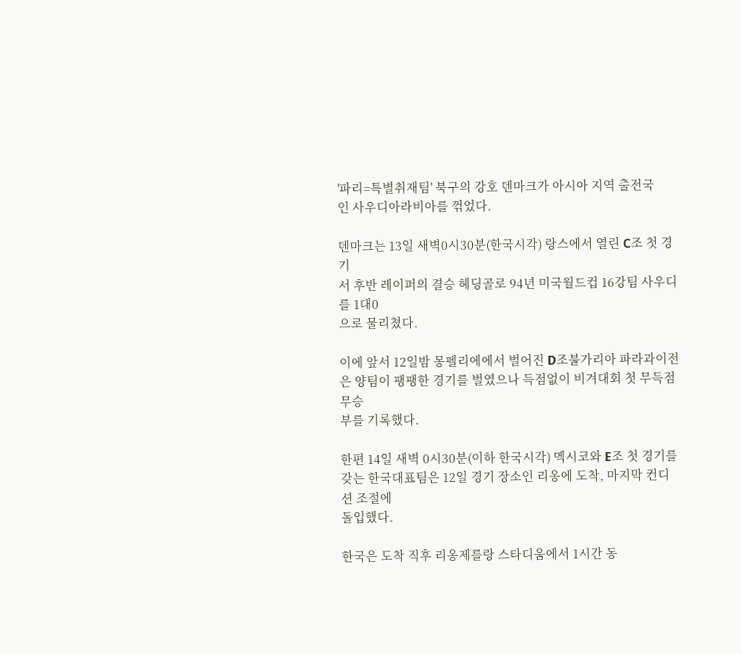'파리=특별취재팀' 북구의 강호 덴마크가 아시아 지역 출전국
인 사우디아라비아를 꺾었다.

덴마크는 13일 새벽0시30분(한국시각) 랑스에서 열린 C조 첫 경기
서 후반 레이퍼의 결승 헤딩골로 94년 미국월드컵 16강팀 사우디를 1대0
으로 물리쳤다.

이에 앞서 12일밤 몽펠리에에서 벌어진 D조불가리아 파라과이전
은 양팀이 팽팽한 경기를 벌였으나 득점없이 비겨대회 첫 무득점 무승
부를 기록했다.

한편 14일 새벽 0시30분(이하 한국시각) 멕시코와 E조 첫 경기를
갖는 한국대표팀은 12일 경기 장소인 리옹에 도착, 마지막 컨디션 조절에
돌입했다.

한국은 도착 직후 리옹제를랑 스타디움에서 1시간 동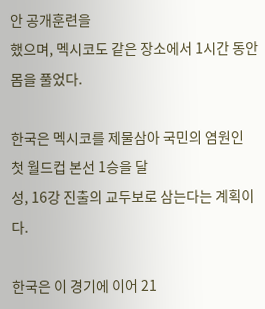안 공개훈련을
했으며, 멕시코도 같은 장소에서 1시간 동안 몸을 풀었다.

한국은 멕시코를 제물삼아 국민의 염원인 첫 월드컵 본선 1승을 달
성, 16강 진출의 교두보로 삼는다는 계획이다.

한국은 이 경기에 이어 21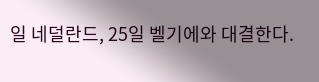일 네덜란드, 25일 벨기에와 대결한다.